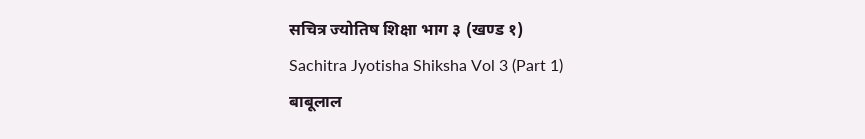सचित्र ज्योतिष शिक्षा भाग ३ (खण्ड १)
Sachitra Jyotisha Shiksha Vol 3 (Part 1)
बाबूलाल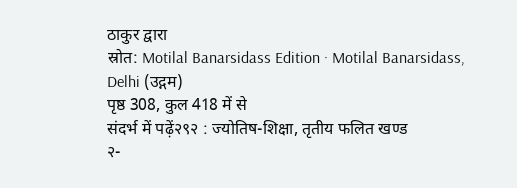ठाकुर द्वारा
स्रोत: Motilal Banarsidass Edition · Motilal Banarsidass, Delhi (उद्गम)
पृष्ठ 308, कुल 418 में से
संदर्भ में पढ़ें२९२ : ज्योतिष-शिक्षा, तृतीय फलित खण्ड
२-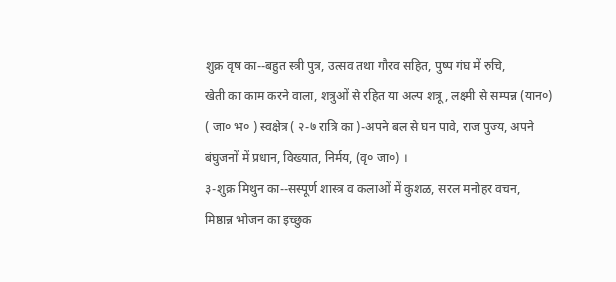शुक्र वृष का--बहुत स्त्री पुत्र, उत्सव तथा गौरव सहित, पुष्प गंघ में रुचि,
खेती का काम करने वाला, शत्रुओं से रहित या अल्प शत्रू, लक्ष्मी से सम्पन्न (यान०)
( जा० भ० ) स्वक्षेत्र ( २-७ रात्रि का )-अपने बल से घन पावे, राज पुज्य, अपने
बंघुजनों में प्रधान, विख्यात, निर्मय, (वृ० जा०) ।
३-शुक्र मिथुन का--सस्पूर्ण शास्त्र व कलाओं में कुशळ, सरल मनोहर वचन,
मिष्ठान्न भोजन का इच्छुक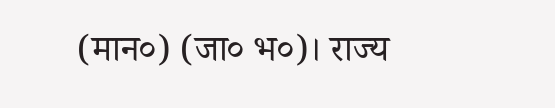(मान०) (जा० भ०)। राज्य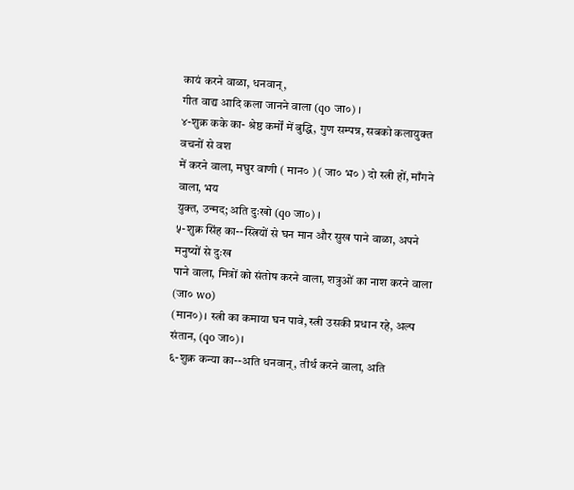कायं करने वाळा, धनवान्,
गीत वाद्य आदि कला जानने वाला (qo जा०) ।
४-शुक्र कके का- श्रेष्ठ कर्मों में बुद्धि, गुण सम्पन्न, सबको कलायुक्त वचनों से वश
में करने वाला, मघुर वाणी ( मान० ) ( जा० भ० ) दो स्त्री हों, माँगने वाला, भय
युक्त, उन्मद; अति दुःखो (qo जा०) ।
५-शुक्र सिंह का--स्त्रियों से घन मान और सुख पाने वाळा, अपने मनुष्यों से दुःख
पाने वाला, मित्रों को संतोष करने वाला, शत्रुओं का नाश करने वाला (जा० wo)
(मान०)। स्त्री का कमाया घन पावे, स्त्री उसकी प्रधान रहे, अल्प संतान, (qo जा०)।
६-शुक्र कन्या का--अति धनवान्, तीर्थ करने वाला, अति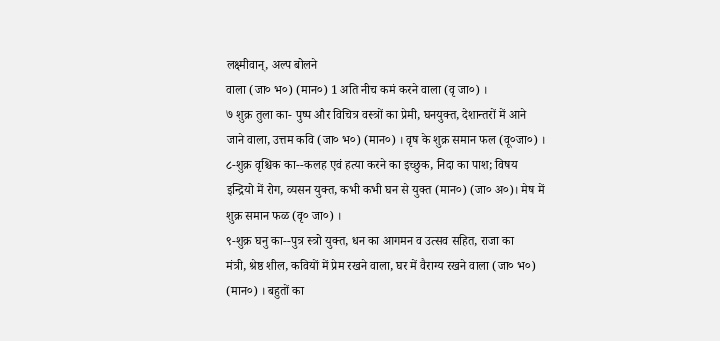लक्ष्मीवान्, अल्प बोलने
वाला (जा० भ०) (मान०) 1 अति नीच कमं करने वाला (वृ जा०) ।
७ शुक्र तुला का- पुष्प और विचित्र वस्त्रों का प्रेमी, घनयुक्त, देशान्तरों में आने
जाने वाला, उत्तम कवि (जा० भ०) (मान०) । वृष के शुक्र समान फल (वू०जा०) ।
८-शुक्र वृश्चिक का--कलह एवं हत्या करने का इच्छुक, निदा का पाश; विषय
इन्द्रियो में रोग, व्यसन युक्त, कभी कभी घन से युक्त (मान०) (जा० अ०)। मेष में
शुक्र समान फळ (वृ० जा०) ।
९-शुक्र घनु का--पुत्र स्त्रो युक्त, धन का आगमन व उत्सव सहित, राजा का
मंत्री, श्रेष्ठ शील, कवियों में प्रेम रखने वाला, घर में वैराग्य रखने वाला (जा० भ०)
(मान०) । बहुतों का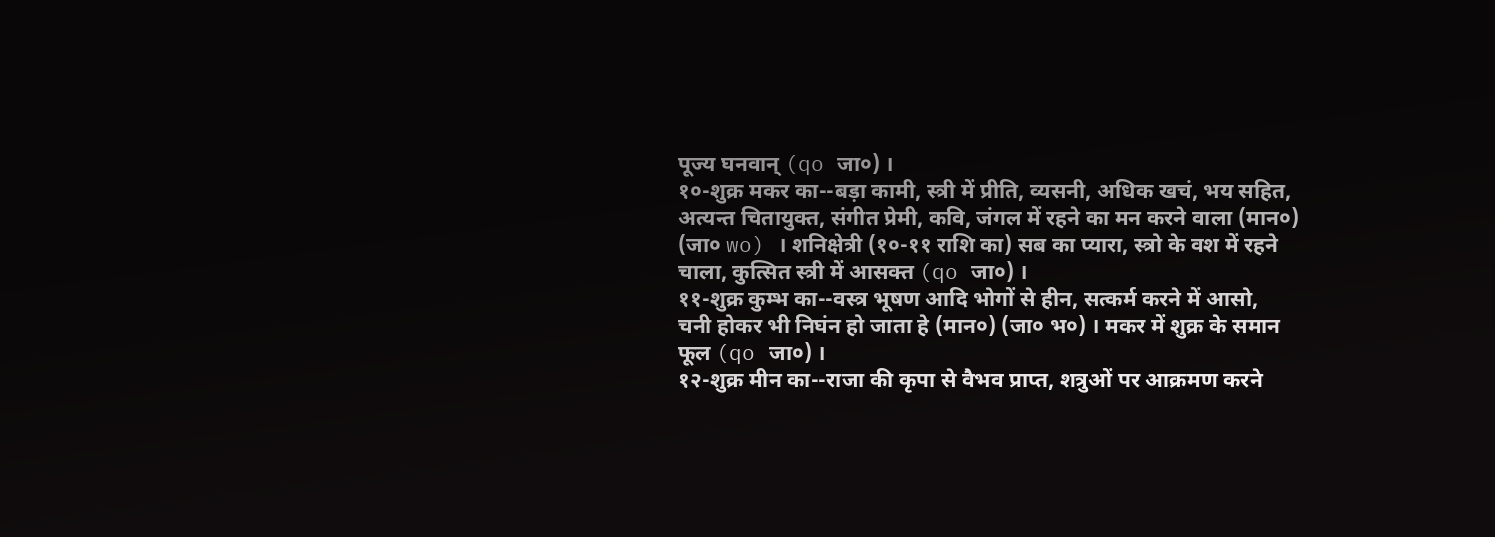पूज्य घनवान् (qo जा०) ।
१०-शुक्र मकर का--बड़ा कामी, स्त्री में प्रीति, व्यसनी, अधिक खचं, भय सहित,
अत्यन्त चितायुक्त, संगीत प्रेमी, कवि, जंगल में रहने का मन करने वाला (मान०)
(जा० wo) । शनिक्षेत्री (१०-११ राशि का) सब का प्यारा, स्त्रो के वश में रहने
चाला, कुत्सित स्त्री में आसक्त (qo जा०) ।
११-शुक्र कुम्भ का--वस्त्र भूषण आदि भोगों से हीन, सत्कर्म करने में आसो,
चनी होकर भी निघंन हो जाता हे (मान०) (जा० भ०) । मकर में शुक्र के समान
फूल (qo जा०) ।
१२-शुक्र मीन का--राजा की कृपा से वैभव प्राप्त, शत्रुओं पर आक्रमण करने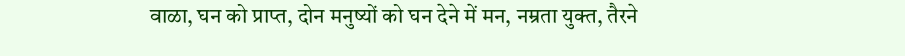वाळा, घन को प्राप्त, दोन मनुष्यों को घन देने में मन, नम्रता युक्त, तैरने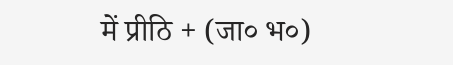में प्रीठि + (जा० भ०)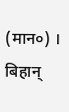(मान०) । बिहान्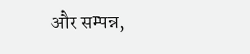और सम्पन्न,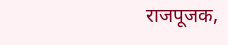राजपूजक,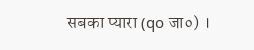सबका प्यारा (qo जा०) ।